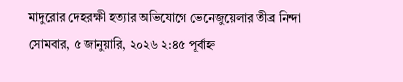মাদুরোর দেহরক্ষী হত্যার অভিযোগে ভেনেজুয়েলার তীব্র নিন্দা
সোমবার, ৫ জানুয়ারি, ২০২৬ ২:৪৫ পূর্বাহ্ন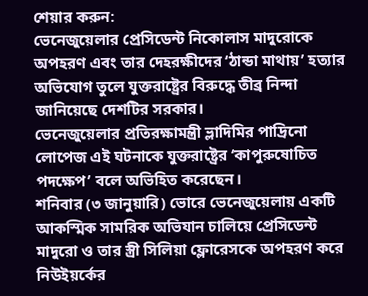শেয়ার করুন:
ভেনেজুয়েলার প্রেসিডেন্ট নিকোলাস মাদুরোকে অপহরণ এবং তার দেহরক্ষীদের ‘ঠান্ডা মাথায়’ হত্যার অভিযোগ তুলে যুক্তরাষ্ট্রের বিরুদ্ধে তীব্র নিন্দা জানিয়েছে দেশটির সরকার।
ভেনেজুয়েলার প্রতিরক্ষামন্ত্রী ভ্লাদিমির পাদ্রিনো লোপেজ এই ঘটনাকে যুক্তরাষ্ট্রের ‘কাপুরুষোচিত পদক্ষেপ’ বলে অভিহিত করেছেন।
শনিবার (৩ জানুয়ারি) ভোরে ভেনেজুয়েলায় একটি আকস্মিক সামরিক অভিযান চালিয়ে প্রেসিডেন্ট মাদুরো ও তার স্ত্রী সিলিয়া ফ্লোরেসকে অপহরণ করে নিউইয়র্কের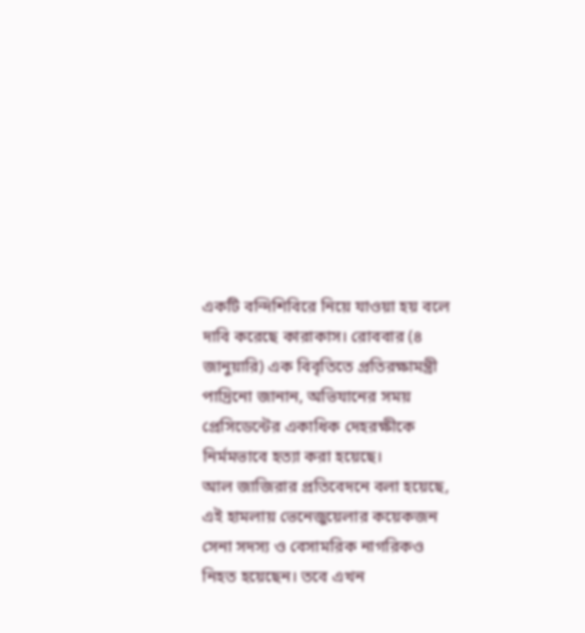একটি বন্দিশিবিরে নিয়ে যাওয়া হয় বলে দাবি করেছে কারাকাস। রোববার (৪ জানুয়ারি) এক বিবৃতিতে প্রতিরক্ষামন্ত্রী পাদ্রিনো জানান, অভিযানের সময় প্রেসিডেন্টের একাধিক দেহরক্ষীকে নির্মমভাবে হত্যা করা হয়েছে।
আল জাজিরার প্রতিবেদনে বলা হয়েছে, এই হামলায় ভেনেজুয়েলার কয়েকজন সেনা সদস্য ও বেসামরিক নাগরিকও নিহত হয়েছেন। তবে এখন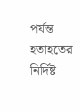পর্যন্ত হতাহতের নির্দিষ্ট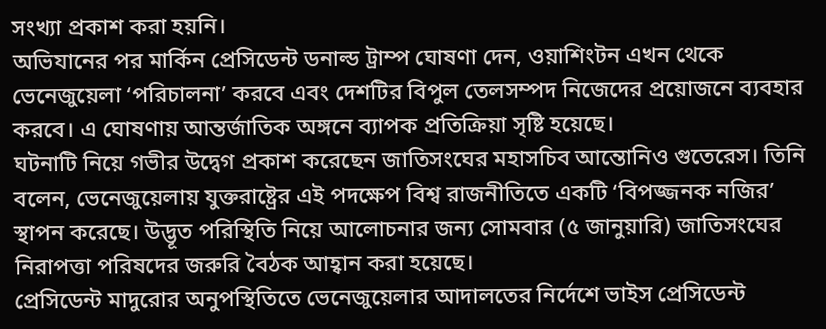সংখ্যা প্রকাশ করা হয়নি।
অভিযানের পর মার্কিন প্রেসিডেন্ট ডনাল্ড ট্রাম্প ঘোষণা দেন, ওয়াশিংটন এখন থেকে ভেনেজুয়েলা ‘পরিচালনা’ করবে এবং দেশটির বিপুল তেলসম্পদ নিজেদের প্রয়োজনে ব্যবহার করবে। এ ঘোষণায় আন্তর্জাতিক অঙ্গনে ব্যাপক প্রতিক্রিয়া সৃষ্টি হয়েছে।
ঘটনাটি নিয়ে গভীর উদ্বেগ প্রকাশ করেছেন জাতিসংঘের মহাসচিব আন্তোনিও গুতেরেস। তিনি বলেন, ভেনেজুয়েলায় যুক্তরাষ্ট্রের এই পদক্ষেপ বিশ্ব রাজনীতিতে একটি ‘বিপজ্জনক নজির’ স্থাপন করেছে। উদ্ভূত পরিস্থিতি নিয়ে আলোচনার জন্য সোমবার (৫ জানুয়ারি) জাতিসংঘের নিরাপত্তা পরিষদের জরুরি বৈঠক আহ্বান করা হয়েছে।
প্রেসিডেন্ট মাদুরোর অনুপস্থিতিতে ভেনেজুয়েলার আদালতের নির্দেশে ভাইস প্রেসিডেন্ট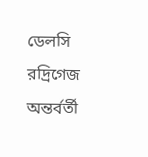ডেলসি রদ্রিগেজ অন্তর্বর্তী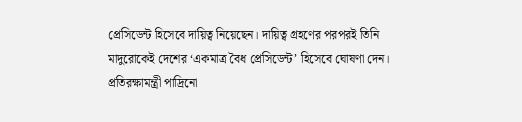প্রেসিডেন্ট হিসেবে দায়িত্ব নিয়েছেন। দায়িত্ব গ্রহণের পরপরই তিনি মাদুরোকেই দেশের ‘একমাত্র বৈধ প্রেসিডেন্ট’ হিসেবে ঘোষণা দেন।
প্রতিরক্ষামন্ত্রী পাদ্রিনো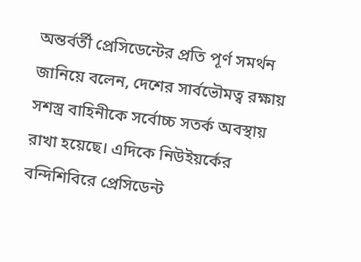অন্তর্বর্তী প্রেসিডেন্টের প্রতি পূর্ণ সমর্থন জানিয়ে বলেন, দেশের সার্বভৌমত্ব রক্ষায় সশস্ত্র বাহিনীকে সর্বোচ্চ সতর্ক অবস্থায় রাখা হয়েছে। এদিকে নিউইয়র্কের বন্দিশিবিরে প্রেসিডেন্ট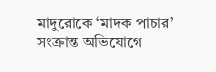মাদুরোকে ‘মাদক পাচার’ সংক্রান্ত অভিযোগে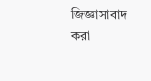জিজ্ঞাসাবাদ করা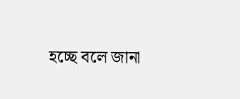হচ্ছে বলে জানা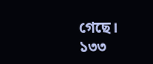গেছে।
১৩৩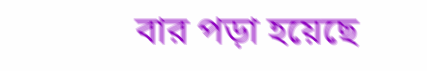বার পড়া হয়েছে